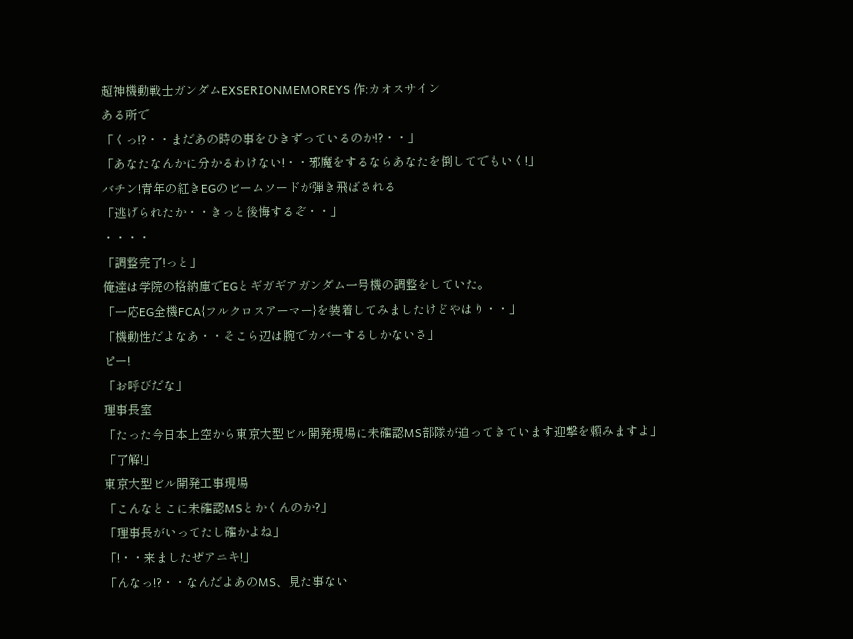超神機動戦士ガンダムEXSERIONMEMOREYS 作:カオスサイン
ある所で
「くっ!?・・まだあの時の事をひきずっているのか!?・・」
「あなたなんかに分かるわけない!・・邪魔をするならあなたを倒してでもいく!」
バチン!青年の紅きEGのビームソードが弾き飛ばされる
「逃げられたか・・きっと後悔するぞ・・」
・・・・
「調整完了!っと」
俺達は学院の格納庫でEGとギガギアガンダム一号機の調整をしていた。
「一応EG全機FCA{フルクロスアーマー}を装着してみましたけどやはり・・」
「機動性だよなあ・・そこら辺は腕でカバーするしかないさ」
ピー!
「お呼びだな」
理事長室
「たった今日本上空から東京大型ビル開発現場に未確認MS部隊が迫ってきています迎撃を頼みますよ」
「了解!」
東京大型ビル開発工事現場
「こんなとこに未確認MSとかくんのか?」
「理事長がいってたし確かよね」
「!・・来ましたぜアニキ!」
「んなっ!?・・なんだよあのMS、見た事ない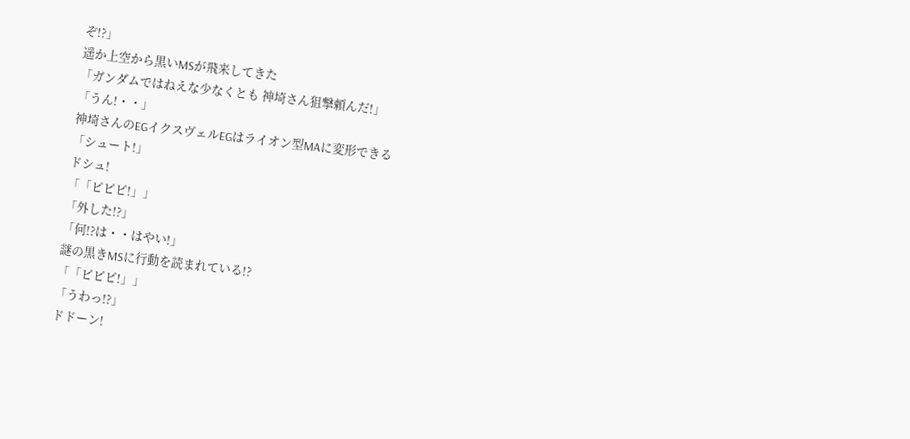ぞ!?」
遥か上空から黒いMSが飛来してきた
「ガンダムではねえな少なくとも 神埼さん狙撃頼んだ!」
「うん!・・」
神埼さんのEGイクスヴェルEGはライオン型MAに変形できる
「シュート!」
ドシュ!
「「ピピピ!」」
「外した!?」
「何!?は・・はやい!」
謎の黒きMSに行動を読まれている!?
「「ピピピ!」」
「うわっ!?」
ドドーン!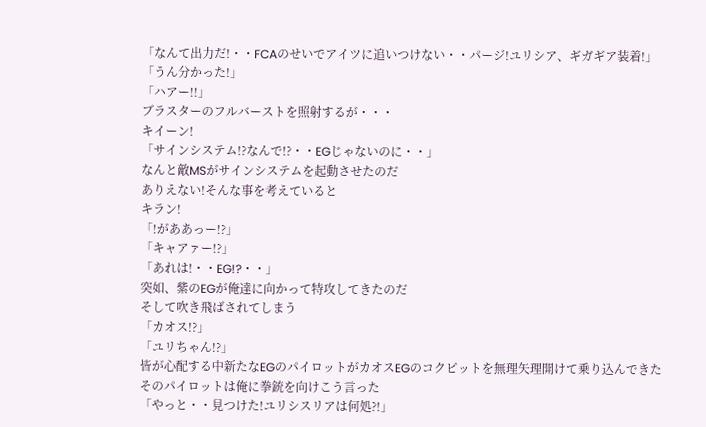「なんて出力だ!・・FCAのせいでアイツに追いつけない・・パージ!ユリシア、ギガギア装着!」
「うん分かった!」
「ハアー!!」
ブラスターのフルバーストを照射するが・・・
キイーン!
「サインシステム!?なんで!?・・EGじゃないのに・・」
なんと敵MSがサインシステムを起動させたのだ
ありえない!そんな事を考えていると
キラン!
「!がああっー!?」
「キャアァー!?」
「あれは!・・EG!?・・」
突如、紫のEGが俺達に向かって特攻してきたのだ
そして吹き飛ばされてしまう
「カオス!?」
「ユリちゃん!?」
皆が心配する中新たなEGのパイロットがカオスEGのコクピットを無理矢理開けて乗り込んできた
そのパイロットは俺に拳銃を向けこう言った
「やっと・・見つけた!ユリシスリアは何処?!」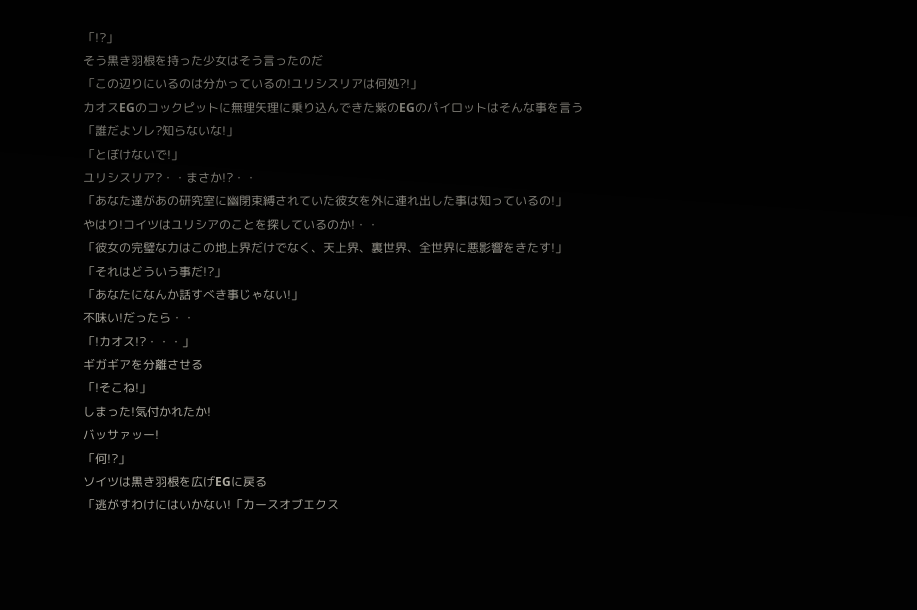「!?」
そう黒き羽根を持った少女はそう言ったのだ
「この辺りにいるのは分かっているの!ユリシスリアは何処?!」
カオスEGのコックピットに無理矢理に乗り込んできた紫のEGのパイロットはそんな事を言う
「誰だよソレ?知らないな!」
「とぼけないで!」
ユリシスリア?・・まさか!?・・
「あなた達があの研究室に幽閉束縛されていた彼女を外に連れ出した事は知っているの!」
やはり!コイツはユリシアのことを探しているのか!・・
「彼女の完璧な力はこの地上界だけでなく、天上界、裏世界、全世界に悪影響をきたす!」
「それはどういう事だ!?」
「あなたになんか話すべき事じゃない!」
不味い!だったら・・
「!カオス!?・・・」
ギガギアを分離させる
「!そこね!」
しまった!気付かれたか!
バッサァッー!
「何!?」
ソイツは黒き羽根を広げEGに戻る
「逃がすわけにはいかない!「カースオブエクス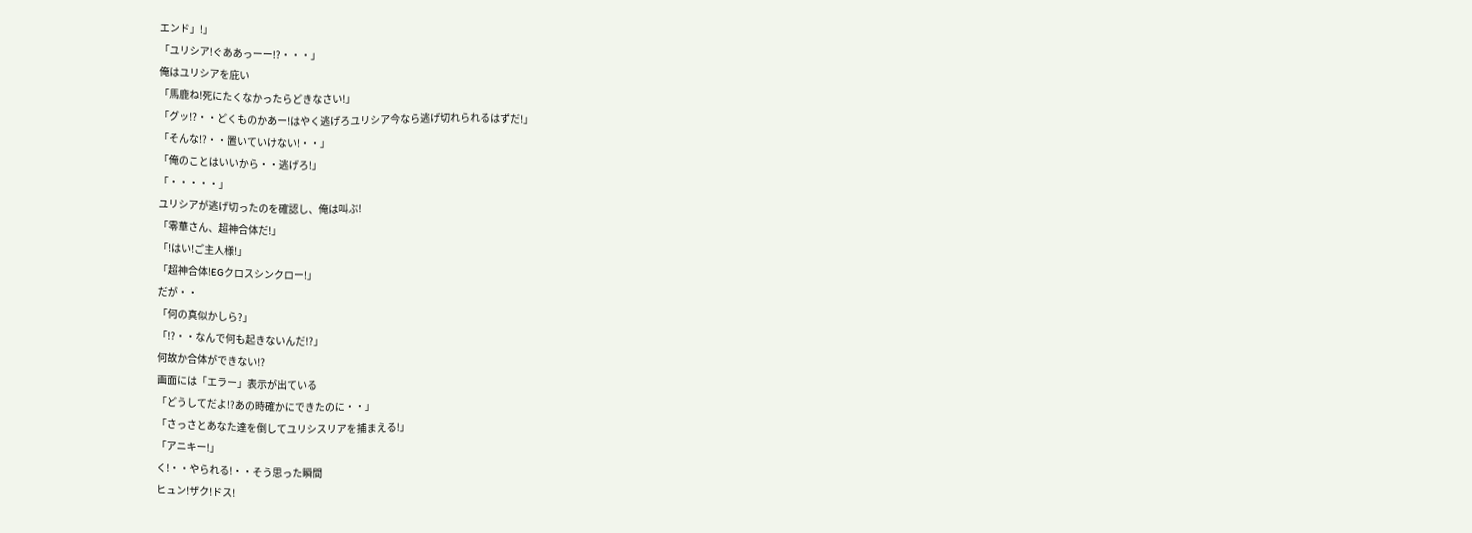エンド」!」
「ユリシア!ぐああっーー!?・・・」
俺はユリシアを庇い
「馬鹿ね!死にたくなかったらどきなさい!」
「グッ!?・・どくものかあー!はやく逃げろユリシア今なら逃げ切れられるはずだ!」
「そんな!?・・置いていけない!・・」
「俺のことはいいから・・逃げろ!」
「・・・・・」
ユリシアが逃げ切ったのを確認し、俺は叫ぶ!
「零華さん、超神合体だ!」
「!はい!ご主人様!」
「超神合体!EGクロスシンクロー!」
だが・・
「何の真似かしら?」
「!?・・なんで何も起きないんだ!?」
何故か合体ができない!?
画面には「エラー」表示が出ている
「どうしてだよ!?あの時確かにできたのに・・」
「さっさとあなた達を倒してユリシスリアを捕まえる!」
「アニキー!」
く!・・やられる!・・そう思った瞬間
ヒュン!ザク!ドス!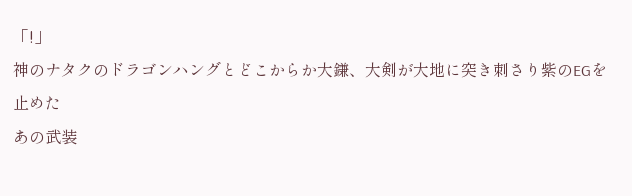「!」
神のナタクのドラゴンハングとどこからか大鎌、大剣が大地に突き刺さり紫のEGを止めた
あの武装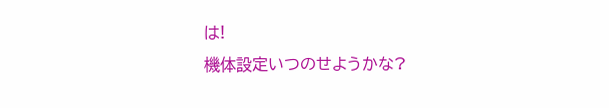は!
機体設定いつのせようかな?